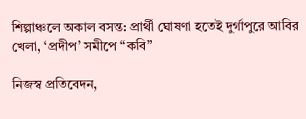শিল্পাঞ্চলে অকাল বসন্ত: প্রার্থী ঘোষণা হতেই দুর্গাপুরে আবির খেলা, ‘প্রদীপ’ সমীপে “কবি”

নিজস্ব প্রতিবেদন,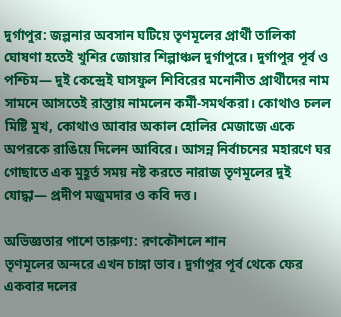দুর্গাপুর: জল্পনার অবসান ঘটিয়ে তৃণমূলের প্রার্থী তালিকা ঘোষণা হতেই খুশির জোয়ার শিল্পাঞ্চল দুর্গাপুরে। দুর্গাপুর পূর্ব ও পশ্চিম— দুই কেন্দ্রেই ঘাসফুল শিবিরের মনোনীত প্রার্থীদের নাম সামনে আসতেই রাস্তায় নামলেন কর্মী-সমর্থকরা। কোথাও চলল মিষ্টি মুখ, কোথাও আবার অকাল হোলির মেজাজে একে অপরকে রাঙিয়ে দিলেন আবিরে। আসন্ন নির্বাচনের মহারণে ঘর গোছাতে এক মুহূর্ত সময় নষ্ট করতে নারাজ তৃণমূলের দুই যোদ্ধা— প্রদীপ মজুমদার ও কবি দত্ত।

অভিজ্ঞতার পাশে তারুণ্য: রণকৌশলে শান
তৃণমূলের অন্দরে এখন চাঙ্গা ভাব। দুর্গাপুর পূর্ব থেকে ফের একবার দলের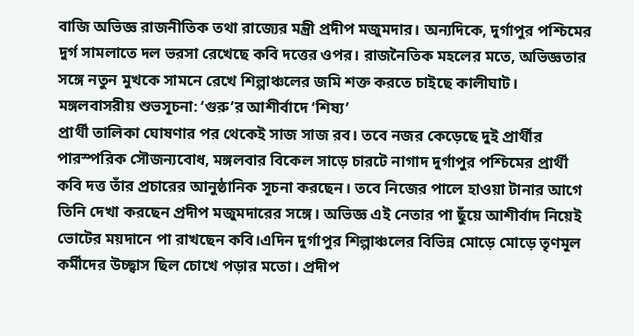বাজি অভিজ্ঞ রাজনীতিক তথা রাজ্যের মন্ত্রী প্রদীপ মজুমদার। অন্যদিকে, দুর্গাপুর পশ্চিমের দুর্গ সামলাতে দল ভরসা রেখেছে কবি দত্তের ওপর। রাজনৈতিক মহলের মতে, অভিজ্ঞতার সঙ্গে নতুন মুখকে সামনে রেখে শিল্পাঞ্চলের জমি শক্ত করতে চাইছে কালীঘাট।
মঙ্গলবাসরীয় শুভসূচনা: ‘গুরু’র আশীর্বাদে ‘শিষ্য’
প্রার্থী তালিকা ঘোষণার পর থেকেই সাজ সাজ রব। তবে নজর কেড়েছে দুই প্রার্থীর পারস্পরিক সৌজন্যবোধ, মঙ্গলবার বিকেল সাড়ে চারটে নাগাদ দুর্গাপুর পশ্চিমের প্রার্থী কবি দত্ত তাঁর প্রচারের আনুষ্ঠানিক সূচনা করছেন। তবে নিজের পালে হাওয়া টানার আগে তিনি দেখা করছেন প্রদীপ মজুমদারের সঙ্গে। অভিজ্ঞ এই নেতার পা ছুঁয়ে আশীর্বাদ নিয়েই ভোটের ময়দানে পা রাখছেন কবি।এদিন দুর্গাপুর শিল্পাঞ্চলের বিভিন্ন মোড়ে মোড়ে তৃণমূল কর্মীদের উচ্ছ্বাস ছিল চোখে পড়ার মতো। প্রদীপ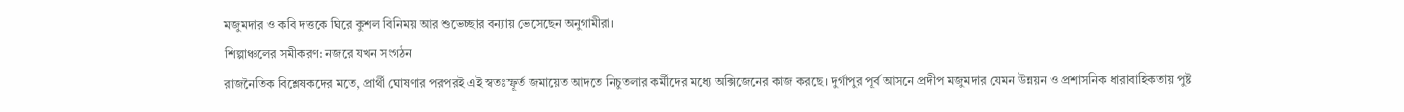মজুমদার ও কবি দত্তকে ঘিরে কুশল বিনিময় আর শুভেচ্ছার বন্যায় ভেসেছেন অনুগামীরা।
শিল্পাঞ্চলের সমীকরণ: নজরে যখন সংগঠন
রাজনৈতিক বিশ্লেষকদের মতে, প্রার্থী ঘোষণার পরপরই এই স্বতঃস্ফূর্ত জমায়েত আদতে নিচুতলার কর্মীদের মধ্যে অক্সিজেনের কাজ করছে। দুর্গাপুর পূর্ব আসনে প্রদীপ মজুমদার যেমন উন্নয়ন ও প্রশাসনিক ধারাবাহিকতায় পুষ্ট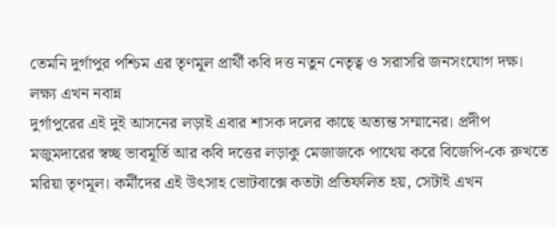তেমনি দুর্গাপুর পশ্চিম এর তৃণমূল প্রার্থী কবি দত্ত নতুন নেতৃত্ব ও সরাসরি জনসংযোগ দক্ষ।
লক্ষ্য এখন নবান্ন
দুর্গাপুরের এই দুই আসনের লড়াই এবার শাসক দলের কাছে অত্যন্ত সম্মানের। প্রদীপ মজুমদারের স্বচ্ছ ভাবমূর্তি আর কবি দত্তের লড়াকু মেজাজকে পাথেয় করে বিজেপি-কে রুখতে মরিয়া তৃণমূল। কর্মীদের এই উৎসাহ ভোটবাক্সে কতটা প্রতিফলিত হয়, সেটাই এখন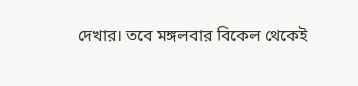দেখার। তবে মঙ্গলবার বিকেল থেকেই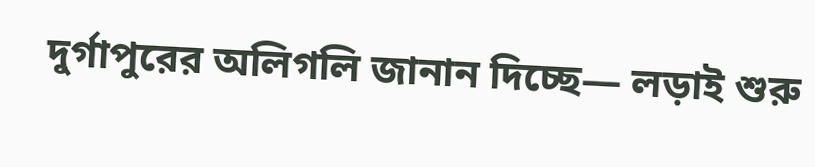দুর্গাপুরের অলিগলি জানান দিচ্ছে— লড়াই শুরু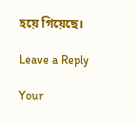হয়ে গিয়েছে।

Leave a Reply

Your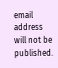email address will not be published.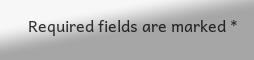Required fields are marked *